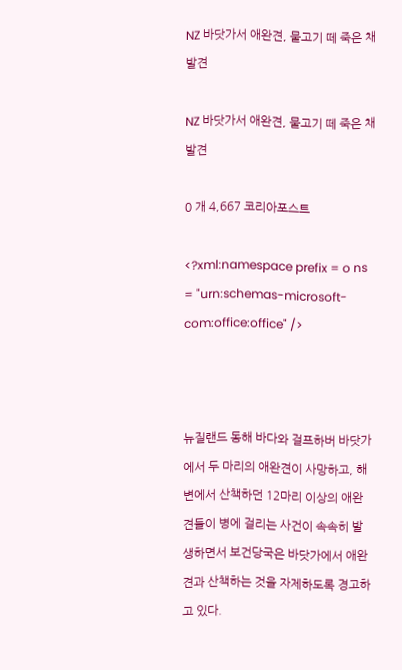NZ 바닷가서 애완견, 물고기 떼 죽은 채 발견

NZ 바닷가서 애완견, 물고기 떼 죽은 채 발견

0 개 4,667 코리아포스트

<?xml:namespace prefix = o ns = "urn:schemas-microsoft-com:office:office" />



뉴질랜드 동해 바다와 걸프하버 바닷가에서 두 마리의 애완견이 사망하고, 해변에서 산책하던 12마리 이상의 애완견들이 병에 걸리는 사건이 속속히 발생하면서 보건당국은 바닷가에서 애완견과 산책하는 것을 자제하도록 경고하고 있다.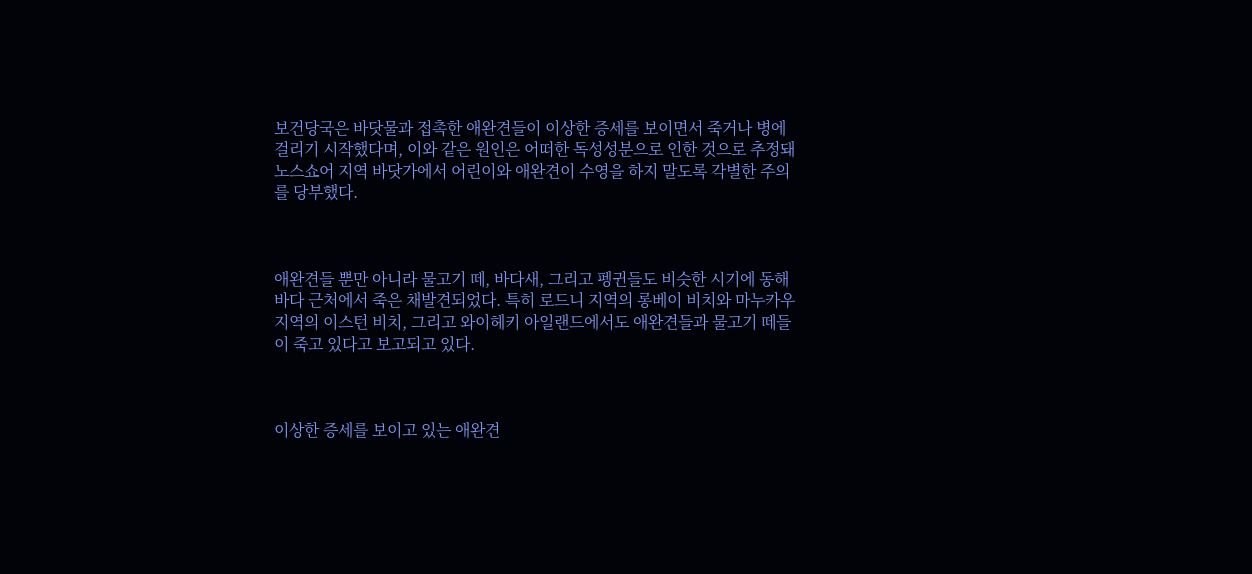보건당국은 바닷물과 접촉한 애완견들이 이상한 증세를 보이면서 죽거나 병에 걸리기 시작했다며, 이와 같은 원인은 어떠한 독성성분으로 인한 것으로 추정돼 노스쇼어 지역 바닷가에서 어린이와 애완견이 수영을 하지 말도록 각별한 주의를 당부했다.



애완견들 뿐만 아니라 물고기 떼, 바다새, 그리고 펭귄들도 비슷한 시기에 동해바다 근처에서 죽은 채발견되었다. 특히 로드니 지역의 롱베이 비치와 마누카우 지역의 이스턴 비치, 그리고 와이헤키 아일랜드에서도 애완견들과 물고기 떼들이 죽고 있다고 보고되고 있다.



이상한 증세를 보이고 있는 애완견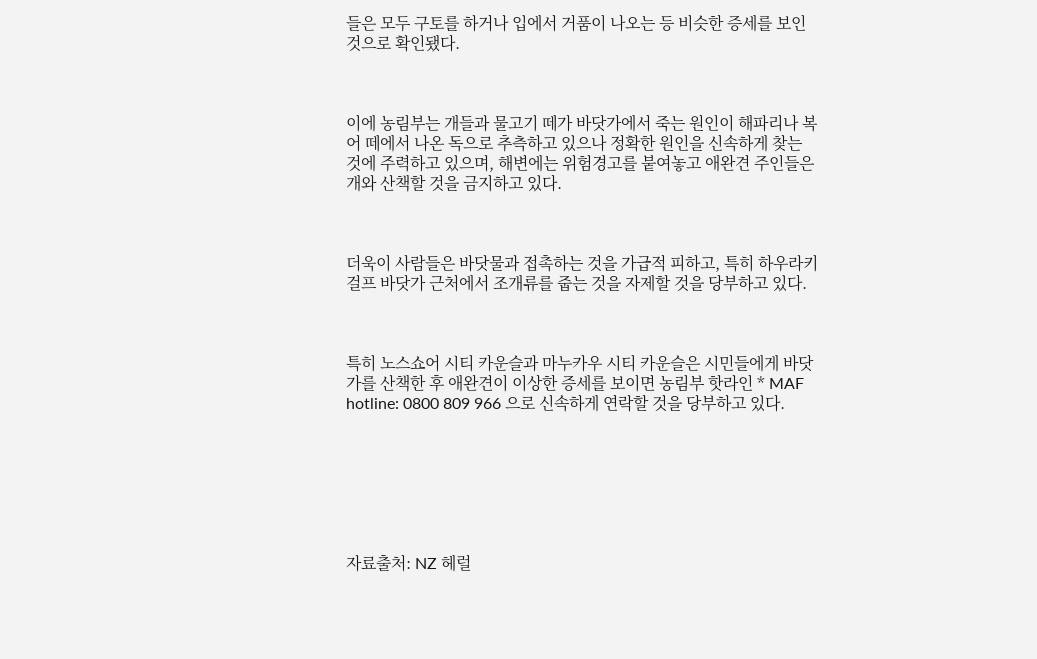들은 모두 구토를 하거나 입에서 거품이 나오는 등 비슷한 증세를 보인 것으로 확인됐다.



이에 농림부는 개들과 물고기 떼가 바닷가에서 죽는 원인이 해파리나 복어 떼에서 나온 독으로 추측하고 있으나 정확한 원인을 신속하게 찾는 것에 주력하고 있으며, 해변에는 위험경고를 붙여놓고 애완견 주인들은 개와 산책할 것을 금지하고 있다.



더욱이 사람들은 바닷물과 접촉하는 것을 가급적 피하고, 특히 하우라키 걸프 바닷가 근처에서 조개류를 줍는 것을 자제할 것을 당부하고 있다.



특히 노스쇼어 시티 카운슬과 마누카우 시티 카운슬은 시민들에게 바닷가를 산책한 후 애완견이 이상한 증세를 보이면 농림부 핫라인 * MAF hotline: 0800 809 966 으로 신속하게 연락할 것을 당부하고 있다.







자료출처: NZ 헤럴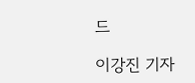드

이강진 기자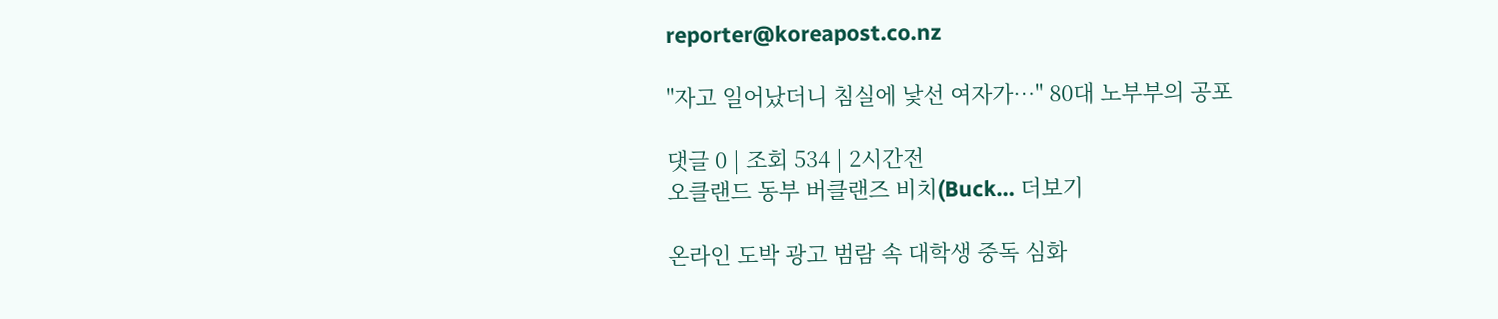reporter@koreapost.co.nz

"자고 일어났더니 침실에 낯선 여자가…" 80대 노부부의 공포

댓글 0 | 조회 534 | 2시간전
오클랜드 동부 버클랜즈 비치(Buck… 더보기

온라인 도박 광고 범람 속 대학생 중독 심화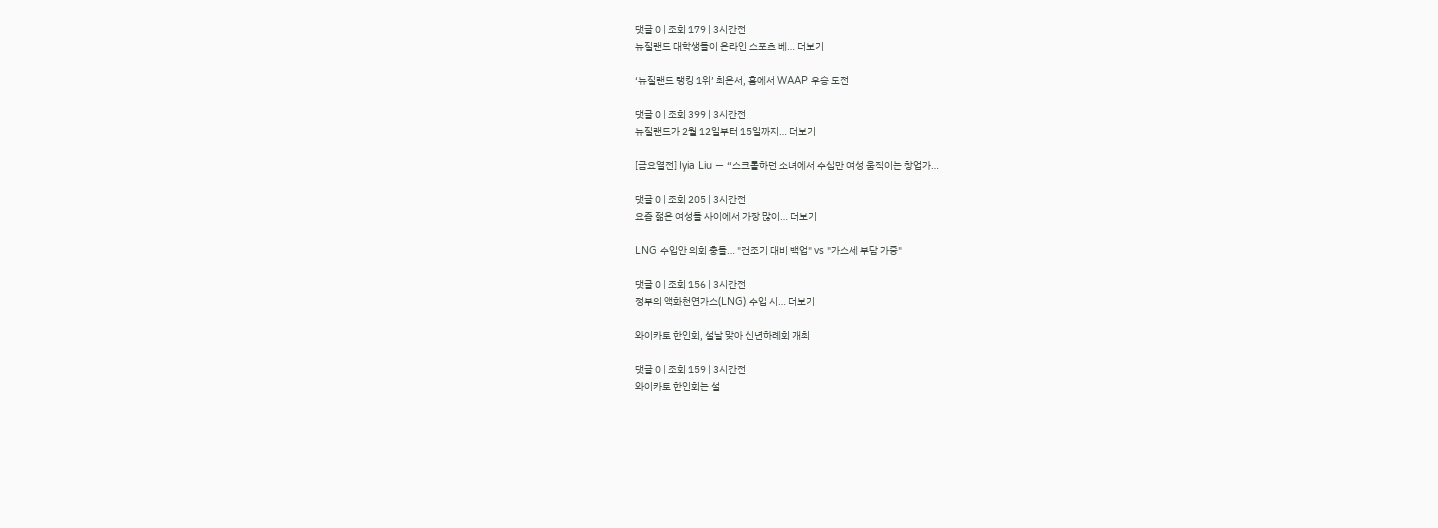댓글 0 | 조회 179 | 3시간전
뉴질랜드 대학생들이 온라인 스포츠 베… 더보기

‘뉴질랜드 랭킹 1위’ 최은서, 홈에서 WAAP 우승 도전

댓글 0 | 조회 399 | 3시간전
뉴질랜드가 2월 12일부터 15일까지… 더보기

[금요열전] Iyia Liu — “스크롤하던 소녀에서 수십만 여성 움직이는 창업가…

댓글 0 | 조회 205 | 3시간전
요즘 젊은 여성들 사이에서 가장 많이… 더보기

LNG 수입안 의회 충돌… "건조기 대비 백업" vs "가스세 부담 가중"

댓글 0 | 조회 156 | 3시간전
정부의 액화천연가스(LNG) 수입 시… 더보기

와이카토 한인회, 설날 맞아 신년하례회 개최

댓글 0 | 조회 159 | 3시간전
와이카토 한인회는 설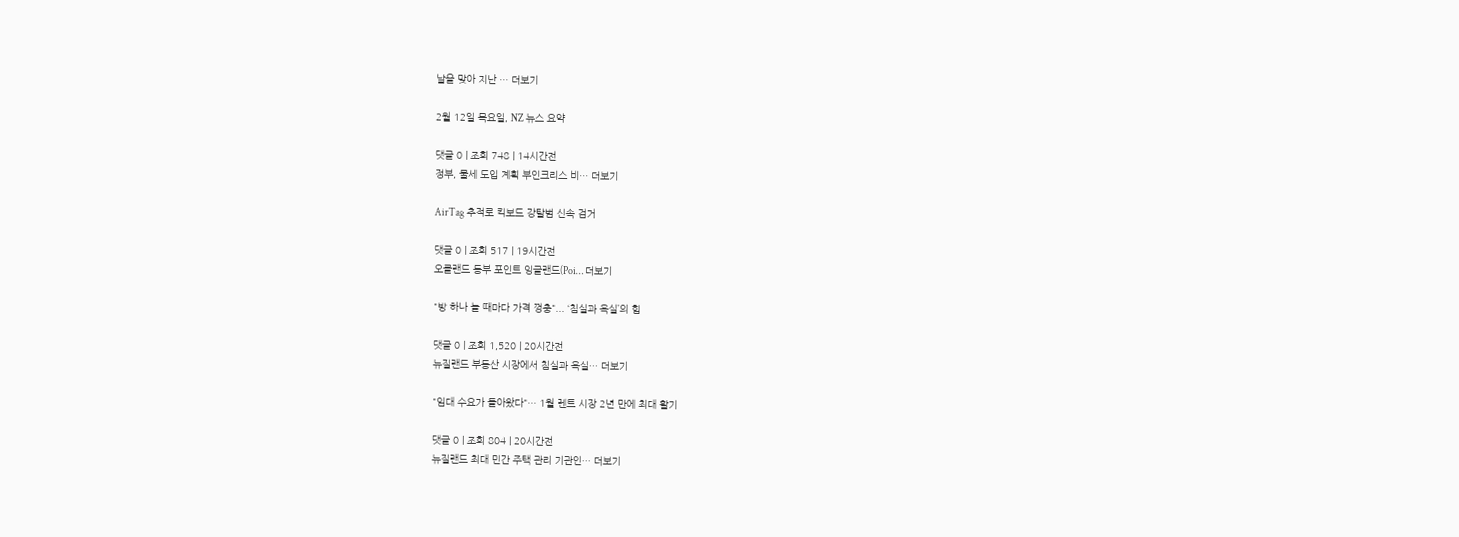날을 맞아 지난 … 더보기

2월 12일 목요일, NZ 뉴스 요약

댓글 0 | 조회 748 | 14시간전
정부, 물세 도입 계획 부인크리스 비… 더보기

AirTag 추적로 킥보드 강탈범 신속 검거

댓글 0 | 조회 517 | 19시간전
오클랜드 동부 포인트 잉글랜드(Poi… 더보기

"방 하나 늘 때마다 가격 껑충"... ‘침실과 욕실’의 힘

댓글 0 | 조회 1,520 | 20시간전
뉴질랜드 부동산 시장에서 침실과 욕실… 더보기

"임대 수요가 돌아왔다"… 1월 렌트 시장 2년 만에 최대 활기

댓글 0 | 조회 804 | 20시간전
뉴질랜드 최대 민간 주택 관리 기관인… 더보기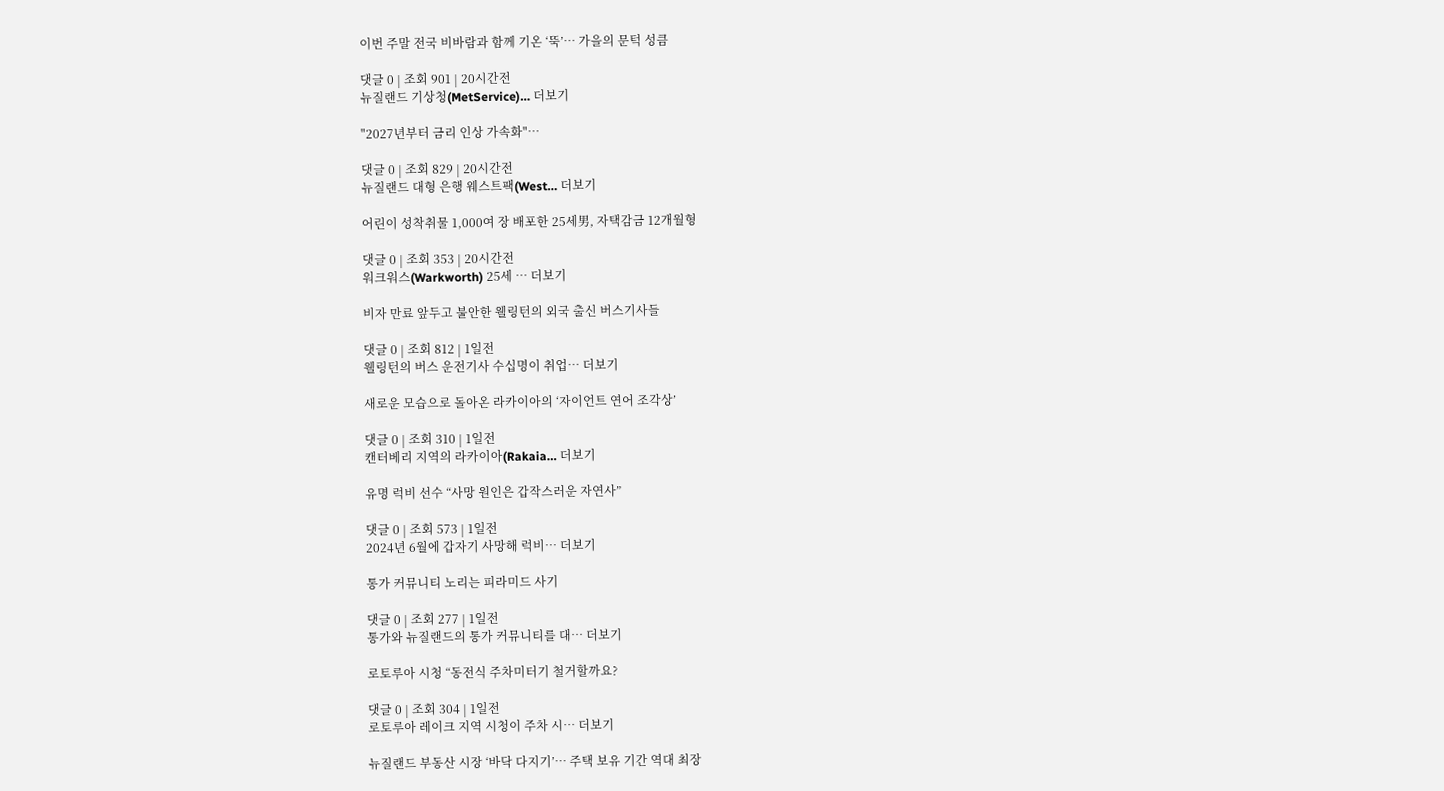이번 주말 전국 비바람과 함께 기온 ‘뚝’… 가을의 문턱 성큼

댓글 0 | 조회 901 | 20시간전
뉴질랜드 기상청(MetService)… 더보기

"2027년부터 금리 인상 가속화"…

댓글 0 | 조회 829 | 20시간전
뉴질랜드 대형 은행 웨스트팩(West… 더보기

어린이 성착취물 1,000여 장 배포한 25세男, 자택감금 12개월형

댓글 0 | 조회 353 | 20시간전
워크워스(Warkworth) 25세 … 더보기

비자 만료 앞두고 불안한 웰링턴의 외국 출신 버스기사들

댓글 0 | 조회 812 | 1일전
웰링턴의 버스 운전기사 수십명이 취업… 더보기

새로운 모습으로 돌아온 라카이아의 ‘자이언트 연어 조각상’

댓글 0 | 조회 310 | 1일전
캔터베리 지역의 라카이아(Rakaia… 더보기

유명 럭비 선수 “사망 원인은 갑작스러운 자연사”

댓글 0 | 조회 573 | 1일전
2024년 6월에 갑자기 사망해 럭비… 더보기

통가 커뮤니티 노리는 피라미드 사기

댓글 0 | 조회 277 | 1일전
통가와 뉴질랜드의 통가 커뮤니티를 대… 더보기

로토루아 시청 “동전식 주차미터기 철거할까요?

댓글 0 | 조회 304 | 1일전
로토루아 레이크 지역 시청이 주차 시… 더보기

뉴질랜드 부동산 시장 ‘바닥 다지기’… 주택 보유 기간 역대 최장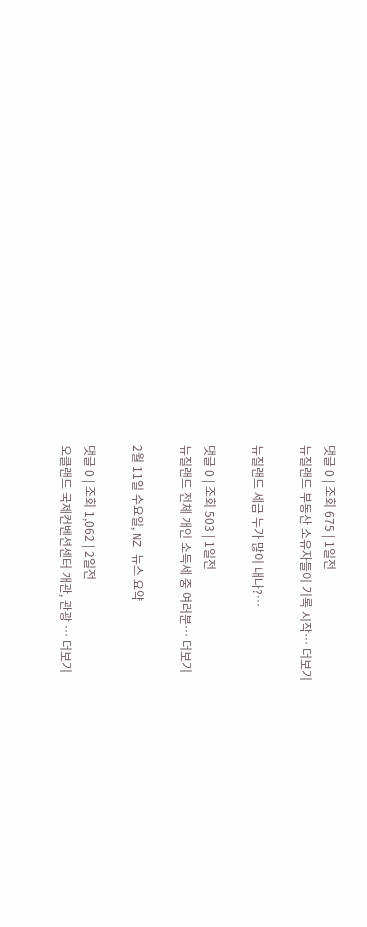댓글 0 | 조회 675 | 1일전
뉴질랜드 부동산 소유자들이 기록 시작… 더보기

뉴질랜드 세금 누가 많이 내나?…

댓글 0 | 조회 503 | 1일전
뉴질랜드 전체 개인 소득세 중 여러분… 더보기

2월 11일 수요일, NZ 뉴스 요약

댓글 0 | 조회 1,062 | 2일전
오클랜드 국제컨벤션센터 개관, 관광 … 더보기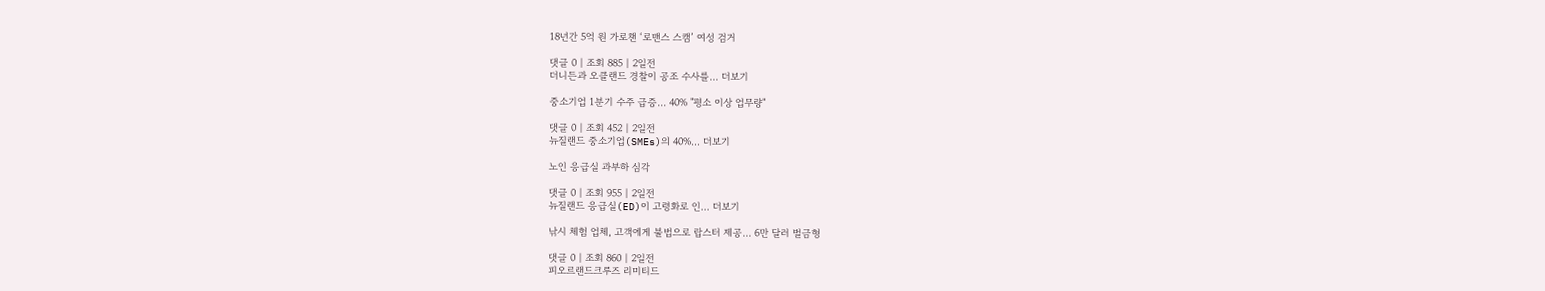18년간 5억 원 가로챈 ‘로맨스 스캠’ 여성 검거

댓글 0 | 조회 885 | 2일전
더니든과 오클랜드 경찰이 공조 수사를… 더보기

중소기업 1분기 수주 급증… 40% "평소 이상 업무량"

댓글 0 | 조회 452 | 2일전
뉴질랜드 중소기업(SMEs)의 40%… 더보기

노인 응급실 과부하 심각

댓글 0 | 조회 955 | 2일전
뉴질랜드 응급실(ED)이 고령화로 인… 더보기

낚시 체험 업체, 고객에게 불법으로 랍스터 제공… 6만 달러 벌금형

댓글 0 | 조회 860 | 2일전
피오르랜드크루즈 리미티드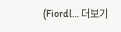(Fiordl… 더보기